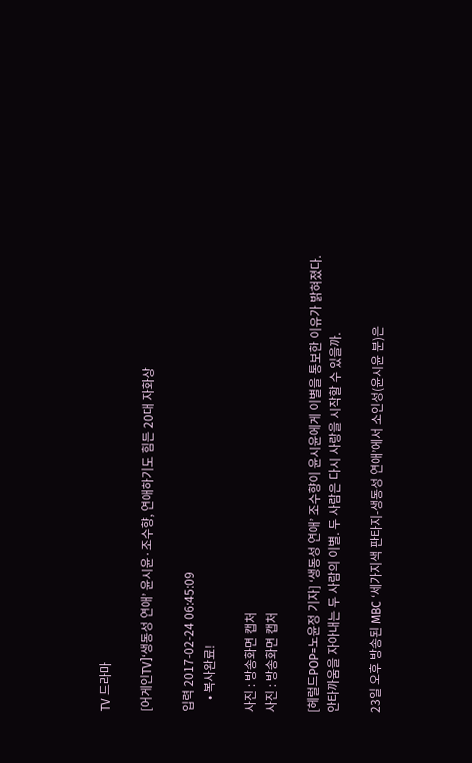TV 드라마

[어게인TV]‘생동성 연애’ 윤시윤·조수향, 연애하기도 힘든 20대 자화상

입력 2017-02-24 06:45:09
    • 복사완료!

사진 : 방송화면 캡처
사진 : 방송화면 캡처

[헤럴드POP=노윤정 기자] ‘생동성 연애’ 조수향이 윤시윤에게 이별을 통보한 이유가 밝혀졌다. 안타까움을 자아내는 두 사람의 이별. 두 사람은 다시 사랑을 시작할 수 있을까.

23일 오후 방송된 MBC ‘세가지색 판타지-생동성 연애’에서 소인성(윤시윤 분)은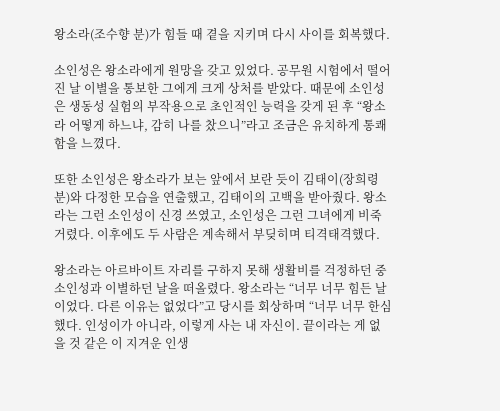왕소라(조수향 분)가 힘들 때 곁을 지키며 다시 사이를 회복했다.

소인성은 왕소라에게 원망을 갖고 있었다. 공무원 시험에서 떨어진 날 이별을 통보한 그에게 크게 상처를 받았다. 때문에 소인성은 생동성 실험의 부작용으로 초인적인 능력을 갖게 된 후 “왕소라 어떻게 하느냐, 감히 나를 찼으니”라고 조금은 유치하게 통쾌함을 느꼈다.

또한 소인성은 왕소라가 보는 앞에서 보란 듯이 김태이(장희령 분)와 다정한 모습을 연출했고, 김태이의 고백을 받아줬다. 왕소라는 그런 소인성이 신경 쓰였고, 소인성은 그런 그녀에게 비죽거렸다. 이후에도 두 사람은 계속해서 부딪히며 티격태격했다.

왕소라는 아르바이트 자리를 구하지 못해 생활비를 걱정하던 중 소인성과 이별하던 날을 떠올렸다. 왕소라는 “너무 너무 힘든 날이었다. 다른 이유는 없었다”고 당시를 회상하며 “너무 너무 한심했다. 인성이가 아니라, 이렇게 사는 내 자신이. 끝이라는 게 없을 것 같은 이 지겨운 인생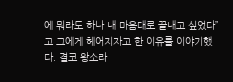에 뭐라도 하나 내 마음대로 끝내고 싶었다”고 그에게 헤어지자고 한 이유를 이야기했다. 결코 왕소라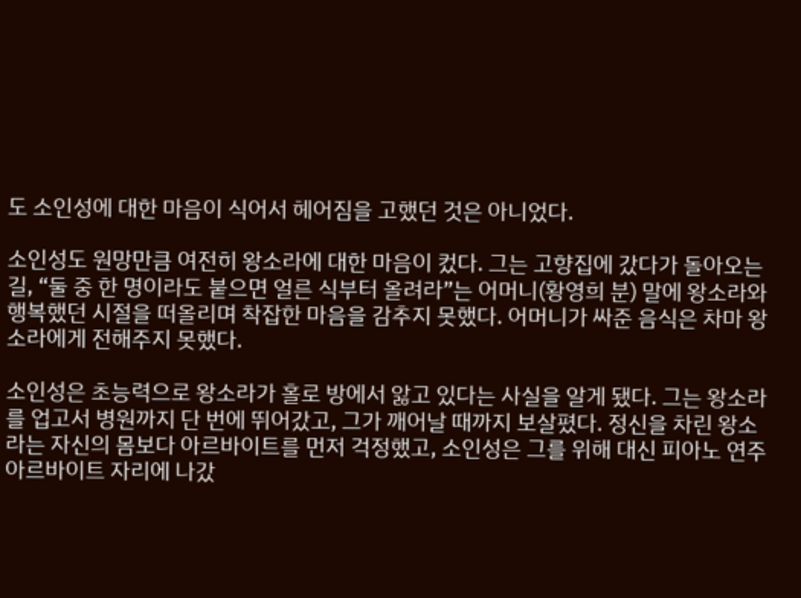도 소인성에 대한 마음이 식어서 헤어짐을 고했던 것은 아니었다.

소인성도 원망만큼 여전히 왕소라에 대한 마음이 컸다. 그는 고향집에 갔다가 돌아오는 길, “둘 중 한 명이라도 붙으면 얼른 식부터 올려라”는 어머니(황영희 분) 말에 왕소라와 행복했던 시절을 떠올리며 착잡한 마음을 감추지 못했다. 어머니가 싸준 음식은 차마 왕소라에게 전해주지 못했다.

소인성은 초능력으로 왕소라가 홀로 방에서 앓고 있다는 사실을 알게 됐다. 그는 왕소라를 업고서 병원까지 단 번에 뛰어갔고, 그가 깨어날 때까지 보살폈다. 정신을 차린 왕소라는 자신의 몸보다 아르바이트를 먼저 걱정했고, 소인성은 그를 위해 대신 피아노 연주 아르바이트 자리에 나갔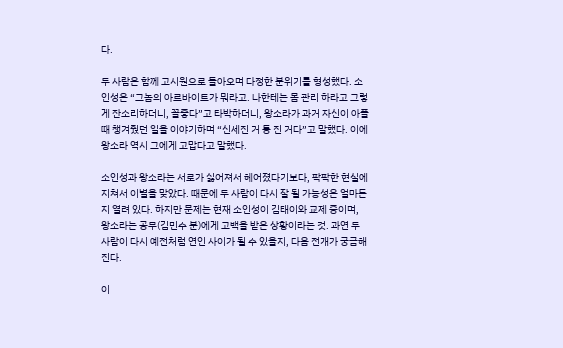다.

두 사람은 함께 고시원으로 돌아오며 다정한 분위기를 형성했다. 소인성은 “그놈의 아르바이트가 뭐라고. 나한테는 몸 관리 하라고 그렇게 잔소리하더니, 꼴좋다”고 타박하더니, 왕소라가 과거 자신이 아플 때 챙겨줬던 일을 이야기하며 “신세진 거 퉁 진 거다”고 말했다. 이에 왕소라 역시 그에게 고맙다고 말했다.

소인성과 왕소라는 서로가 싫어져서 헤어졌다기보다, 팍팍한 현실에 지쳐서 이별을 맞았다. 때문에 두 사람이 다시 잘 될 가능성은 얼마든지 열려 있다. 하지만 문제는 현재 소인성이 김태이와 교제 중이며, 왕소라는 공무(김민수 분)에게 고백을 받은 상황이라는 것. 과연 두 사람이 다시 예전처럼 연인 사이가 될 수 있을지, 다음 전개가 궁금해진다.

이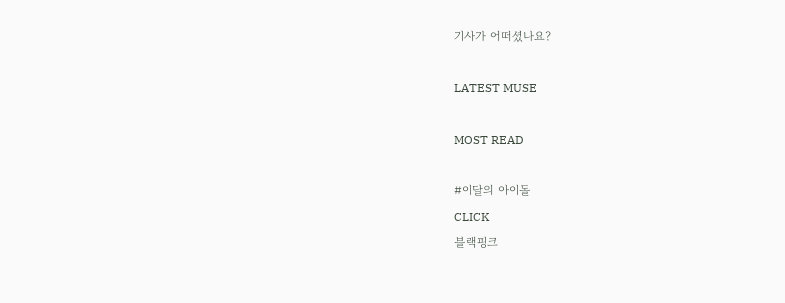기사가 어떠셨나요?

LATEST MUSE

MOST READ

#이달의 아이돌
CLICK
블랙핑크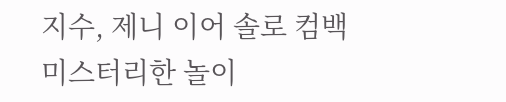지수, 제니 이어 솔로 컴백
미스터리한 놀이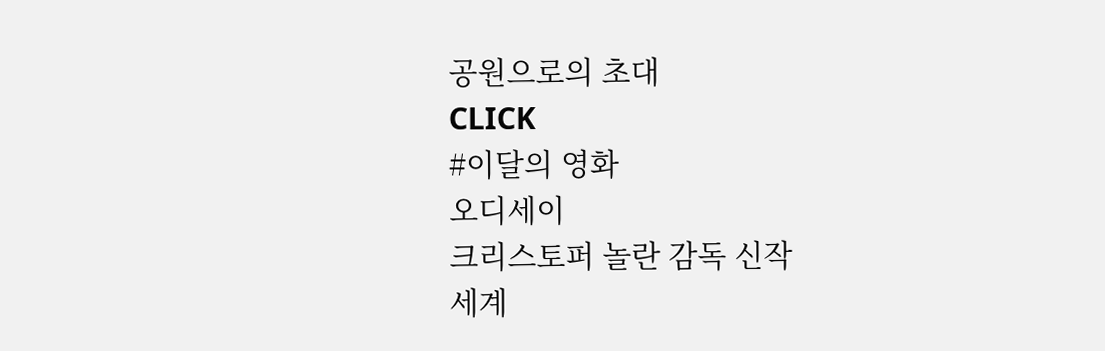공원으로의 초대
CLICK
#이달의 영화
오디세이
크리스토퍼 놀란 감독 신작
세계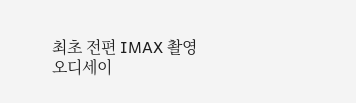최초 전편 IMAX 촬영
오디세이